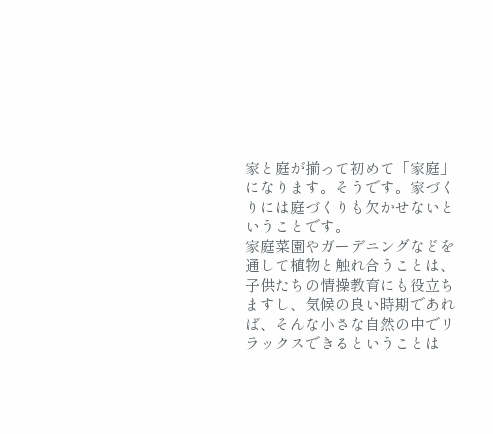家と庭が揃って初めて「家庭」になります。そうです。家づくりには庭づくりも欠かせないということです。
家庭菜園やガーデニングなどを通して植物と触れ合うことは、子供たちの情操教育にも役立ちますし、気候の良い時期であれば、そんな小さな自然の中でリラックスできるということは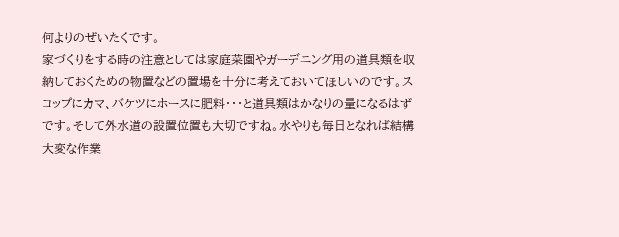何よりのぜいたくです。
家づくりをする時の注意としては家庭菜園やガーデニング用の道具類を収納しておくための物置などの置場を十分に考えておいてほしいのです。スコップにカマ、バケツにホースに肥料・・・と道具類はかなりの量になるはずです。そして外水道の設置位置も大切ですね。水やりも毎日となれば結構大変な作業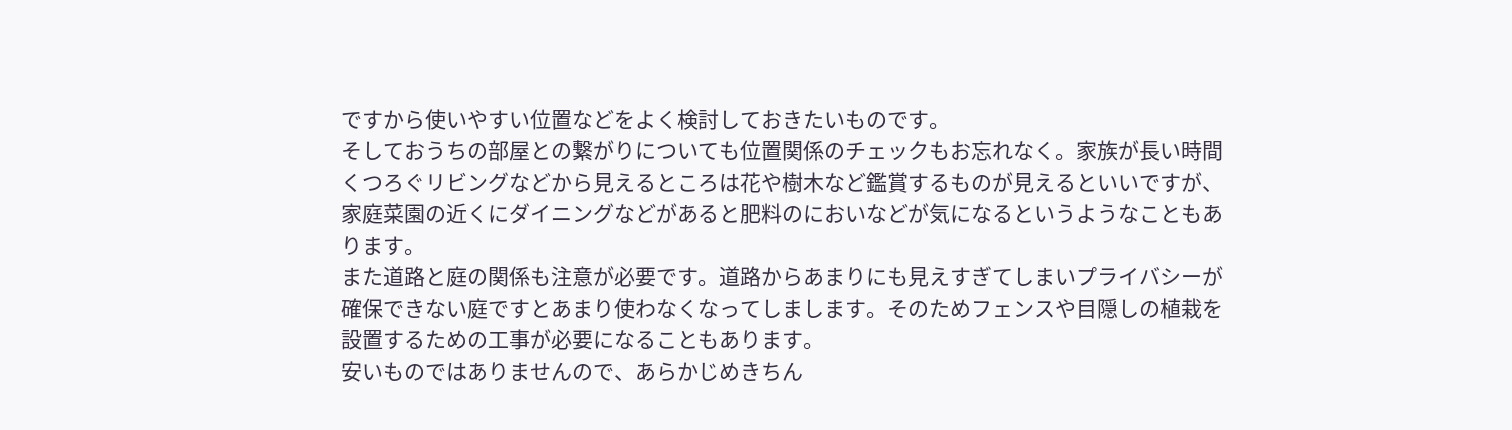ですから使いやすい位置などをよく検討しておきたいものです。
そしておうちの部屋との繋がりについても位置関係のチェックもお忘れなく。家族が長い時間くつろぐリビングなどから見えるところは花や樹木など鑑賞するものが見えるといいですが、家庭菜園の近くにダイニングなどがあると肥料のにおいなどが気になるというようなこともあります。
また道路と庭の関係も注意が必要です。道路からあまりにも見えすぎてしまいプライバシーが確保できない庭ですとあまり使わなくなってしまします。そのためフェンスや目隠しの植栽を設置するための工事が必要になることもあります。
安いものではありませんので、あらかじめきちん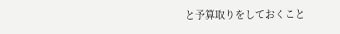と予算取りをしておくこと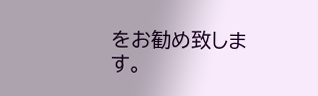をお勧め致します。